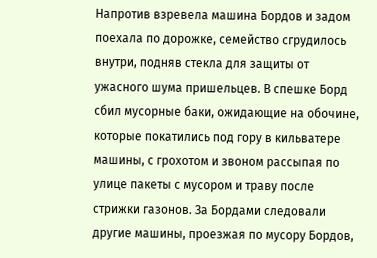Напротив взревела машина Бордов и задом поехала по дорожке, семейство сгрудилось внутри, подняв стекла для защиты от ужасного шума пришельцев. В спешке Борд сбил мусорные баки, ожидающие на обочине, которые покатились под гору в кильватере машины, с грохотом и звоном рассыпая по улице пакеты с мусором и траву после стрижки газонов. За Бордами следовали другие машины, проезжая по мусору Бордов,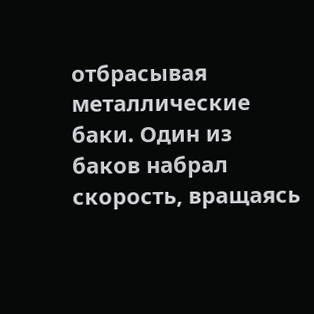отбрасывая металлические баки. Один из баков набрал скорость, вращаясь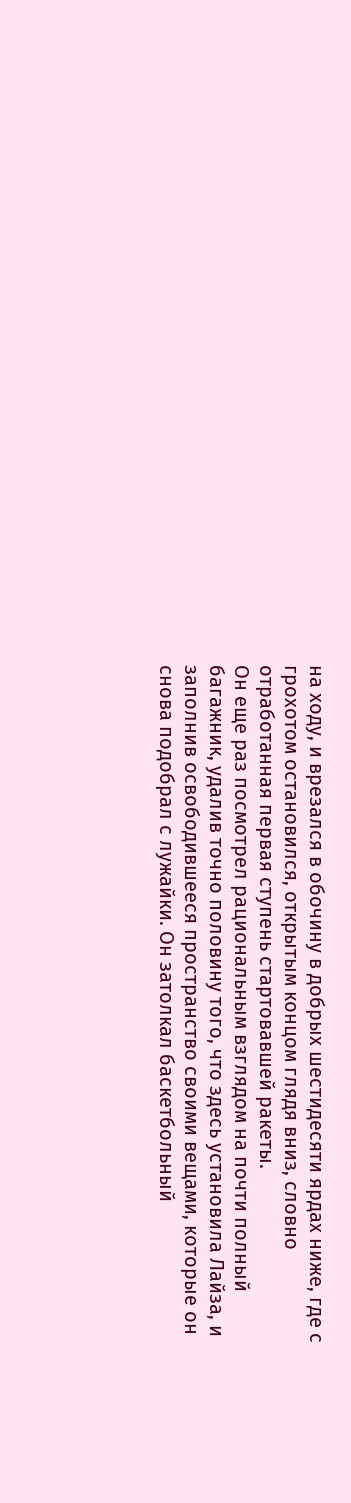на ходу, и врезался в обочину в добрых шестидесяти ярдах ниже, где с грохотом остановился, открытым концом глядя вниз, словно отработанная первая ступень стартовавшей ракеты.
Он еще раз посмотрел рациональным взглядом на почти полный багажник, удалив точно половину того, что здесь установила Лайза, и заполнив освободившееся пространство своими вещами, которые он снова подобрал с лужайки. Он затолкал баскетбольный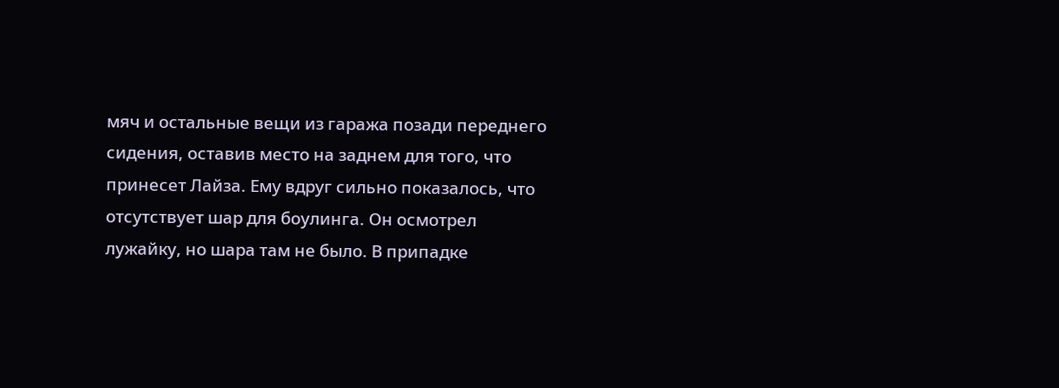мяч и остальные вещи из гаража позади переднего сидения, оставив место на заднем для того, что принесет Лайза. Ему вдруг сильно показалось, что отсутствует шар для боулинга. Он осмотрел лужайку, но шара там не было. В припадке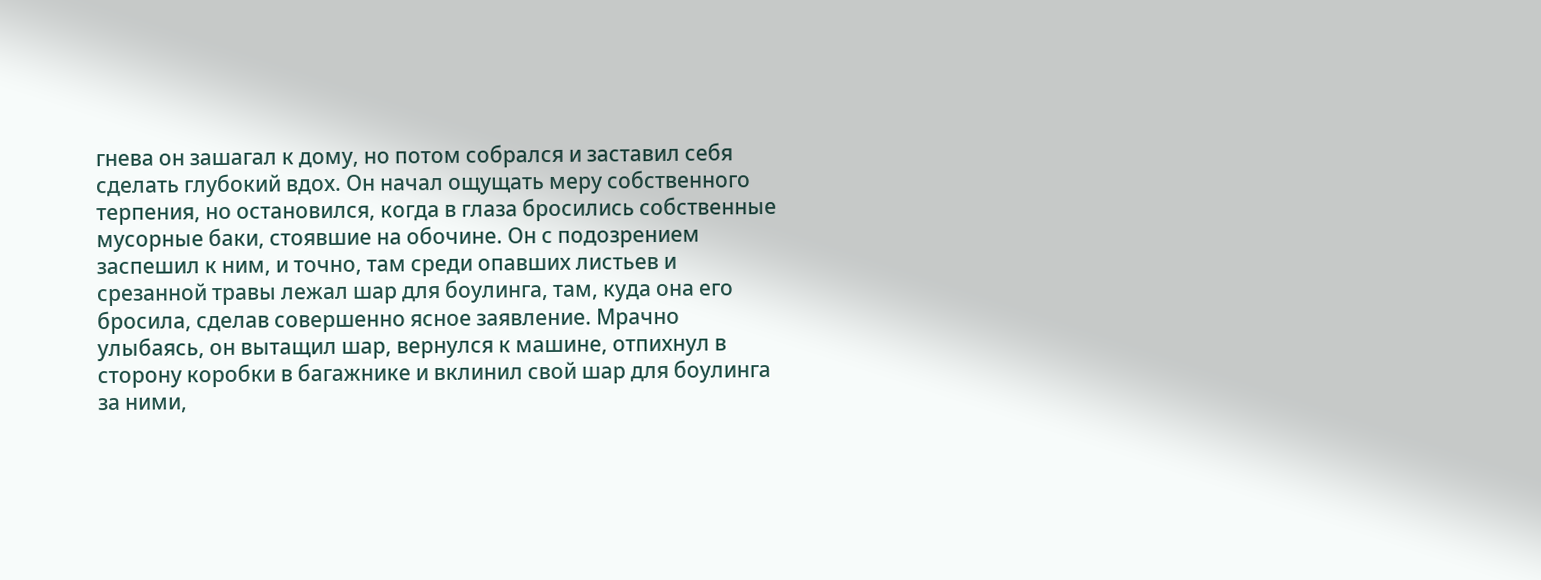гнева он зашагал к дому, но потом собрался и заставил себя сделать глубокий вдох. Он начал ощущать меру собственного терпения, но остановился, когда в глаза бросились собственные мусорные баки, стоявшие на обочине. Он с подозрением заспешил к ним, и точно, там среди опавших листьев и срезанной травы лежал шар для боулинга, там, куда она его бросила, сделав совершенно ясное заявление. Мрачно улыбаясь, он вытащил шар, вернулся к машине, отпихнул в сторону коробки в багажнике и вклинил свой шар для боулинга за ними,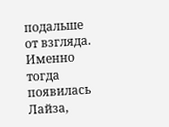подальше от взгляда.
Именно тогда появилась Лайза,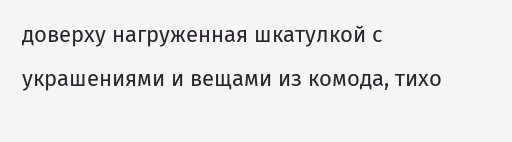доверху нагруженная шкатулкой с украшениями и вещами из комода, тихо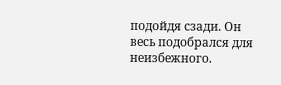подойдя сзади. Он весь подобрался для неизбежного.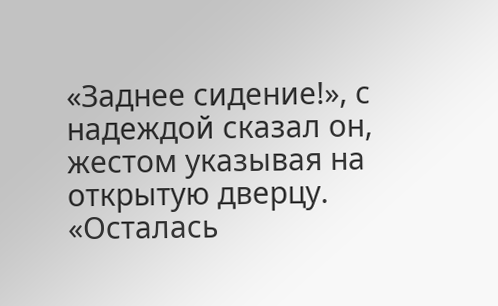«Заднее сидение!», с надеждой сказал он, жестом указывая на открытую дверцу. «Осталась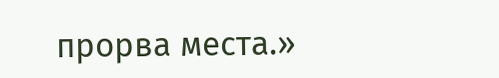прорва места.»